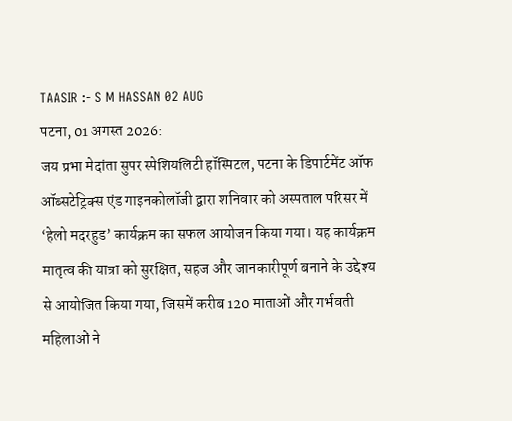TAASIR :- S M HASSAN 02 AUG
पटना, 01 अगस्त 2026:
जय प्रभा मेदांता सुपर स्पेशियलिटी हॉस्पिटल, पटना के डिपार्टमेंट ऑफ ऑब्सटेट्रिक्स एंड गाइनकोलॉजी द्वारा शनिवार को अस्पताल परिसर में ‘हेलो मदरहुड’ कार्यक्रम का सफल आयोजन किया गया। यह कार्यक्रम मातृत्व की यात्रा को सुरक्षित, सहज और जानकारीपूर्ण बनाने के उद्देश्य से आयोजित किया गया, जिसमें करीब 120 माताओं और गर्भवती महिलाओं ने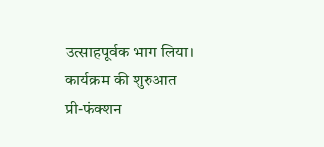उत्साहपूर्वक भाग लिया।
कार्यक्रम की शुरुआत प्री-फंक्शन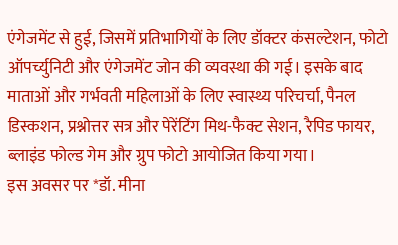एंगेजमेंट से हुई, जिसमें प्रतिभागियों के लिए डॉक्टर कंसल्टेशन, फोटो ऑपर्च्युनिटी और एंगेजमेंट जोन की व्यवस्था की गई। इसके बाद माताओं और गर्भवती महिलाओं के लिए स्वास्थ्य परिचर्चा, पैनल डिस्कशन, प्रश्नोत्तर सत्र और पेरेंटिंग मिथ-फैक्ट सेशन, रैपिड फायर, ब्लाइंड फोल्ड गेम और ग्रुप फोटो आयोजित किया गया।
इस अवसर पर *डॉ. मीना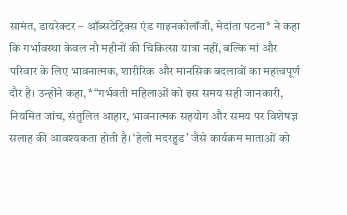सामंत, डायरेक्टर – ऑब्सटेट्रिक्स एंड गाइनकोलॉजी, मेदांता पटना* ने कहा कि गर्भावस्था केवल नौ महीनों की चिकित्सा यात्रा नहीं, बल्कि मां और परिवार के लिए भावनात्मक, शारीरिक और मानसिक बदलावों का महत्वपूर्ण दौर है। उन्होंने कहा, *“गर्भवती महिलाओं को इस समय सही जानकारी, नियमित जांच, संतुलित आहार, भावनात्मक सहयोग और समय पर विशेषज्ञ सलाह की आवश्यकता होती है। ‘हेलो मदरहुड’ जैसे कार्यक्रम माताओं को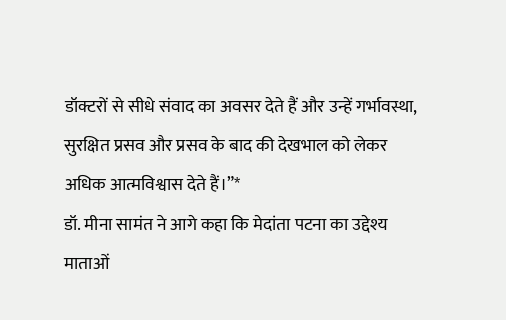डॉक्टरों से सीधे संवाद का अवसर देते हैं और उन्हें गर्भावस्था, सुरक्षित प्रसव और प्रसव के बाद की देखभाल को लेकर अधिक आत्मविश्वास देते हैं।”*
डॉ. मीना सामंत ने आगे कहा कि मेदांता पटना का उद्देश्य माताओं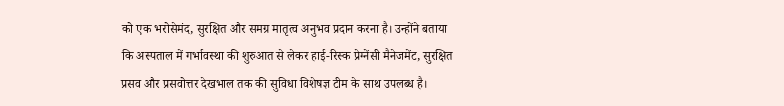को एक भरोसेमंद, सुरक्षित और समग्र मातृत्व अनुभव प्रदान करना है। उन्होंने बताया कि अस्पताल में गर्भावस्था की शुरुआत से लेकर हाई-रिस्क प्रेग्नेंसी मैनेजमेंट, सुरक्षित प्रसव और प्रसवोत्तर देखभाल तक की सुविधा विशेषज्ञ टीम के साथ उपलब्ध है।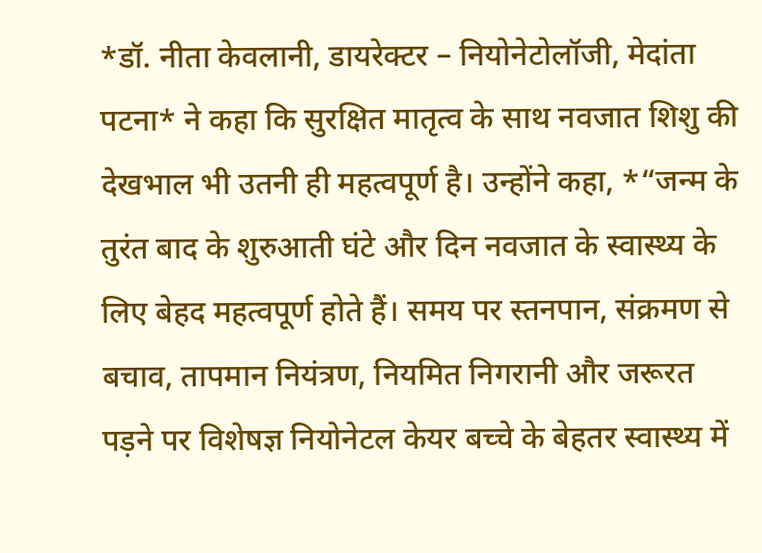*डॉ. नीता केवलानी, डायरेक्टर – नियोनेटोलॉजी, मेदांता पटना* ने कहा कि सुरक्षित मातृत्व के साथ नवजात शिशु की देखभाल भी उतनी ही महत्वपूर्ण है। उन्होंने कहा, *“जन्म के तुरंत बाद के शुरुआती घंटे और दिन नवजात के स्वास्थ्य के लिए बेहद महत्वपूर्ण होते हैं। समय पर स्तनपान, संक्रमण से बचाव, तापमान नियंत्रण, नियमित निगरानी और जरूरत पड़ने पर विशेषज्ञ नियोनेटल केयर बच्चे के बेहतर स्वास्थ्य में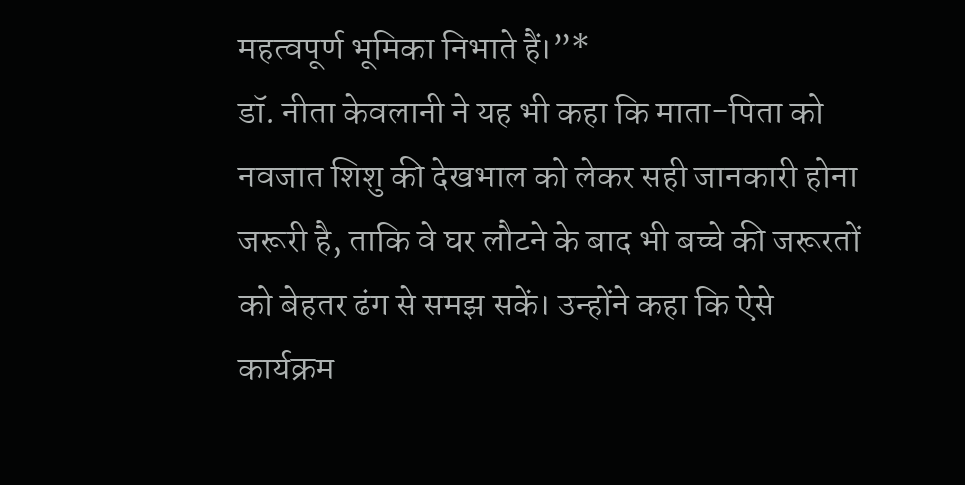महत्वपूर्ण भूमिका निभाते हैं।”*
डॉ. नीता केवलानी ने यह भी कहा कि माता-पिता को नवजात शिशु की देखभाल को लेकर सही जानकारी होना जरूरी है, ताकि वे घर लौटने के बाद भी बच्चे की जरूरतों को बेहतर ढंग से समझ सकें। उन्होंने कहा कि ऐसे कार्यक्रम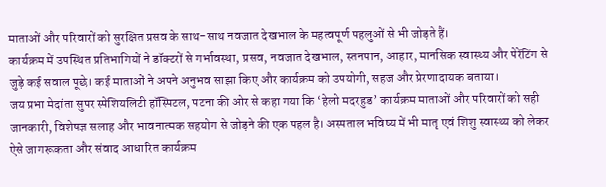माताओं और परिवारों को सुरक्षित प्रसव के साथ-साथ नवजात देखभाल के महत्वपूर्ण पहलुओं से भी जोड़ते हैं।
कार्यक्रम में उपस्थित प्रतिभागियों ने डॉक्टरों से गर्भावस्था, प्रसव, नवजात देखभाल, स्तनपान, आहार, मानसिक स्वास्थ्य और पेरेंटिंग से जुड़े कई सवाल पूछे। कई माताओं ने अपने अनुभव साझा किए और कार्यक्रम को उपयोगी, सहज और प्रेरणादायक बताया।
जय प्रभा मेदांता सुपर स्पेशियलिटी हॉस्पिटल, पटना की ओर से कहा गया कि ‘हेलो मदरहुड’ कार्यक्रम माताओं और परिवारों को सही जानकारी, विशेषज्ञ सलाह और भावनात्मक सहयोग से जोड़ने की एक पहल है। अस्पताल भविष्य में भी मातृ एवं शिशु स्वास्थ्य को लेकर ऐसे जागरूकता और संवाद आधारित कार्यक्रम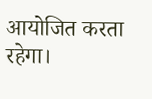आयोजित करता रहेगा।